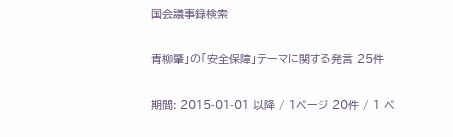国会議事録検索

青柳肇」の「安全保障」テーマに関する発言 25件

期間: 2015-01-01 以降 / 1ページ 20件 / 1 ペ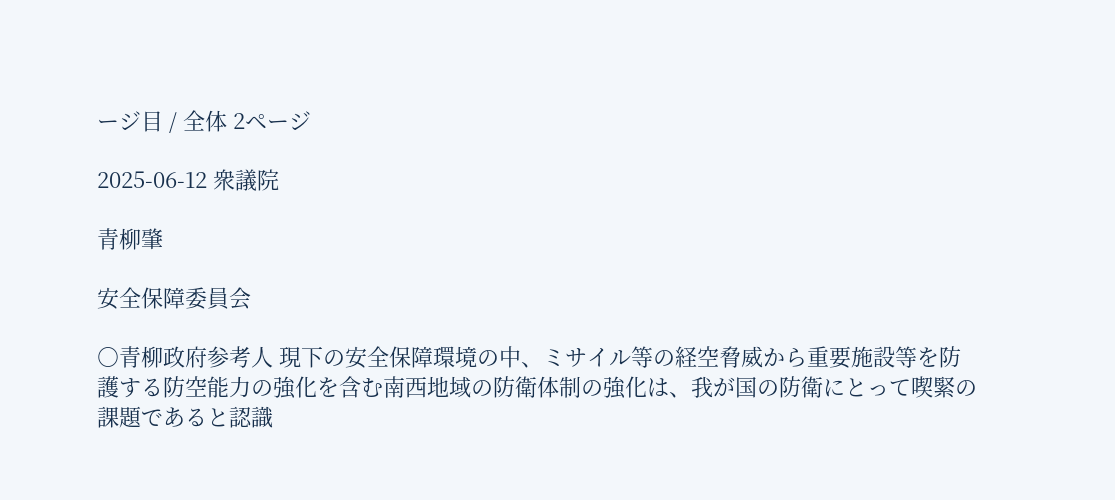ージ目 / 全体 2ページ

2025-06-12 衆議院

青柳肇

安全保障委員会

○青柳政府参考人 現下の安全保障環境の中、ミサイル等の経空脅威から重要施設等を防護する防空能力の強化を含む南西地域の防衛体制の強化は、我が国の防衛にとって喫緊の課題であると認識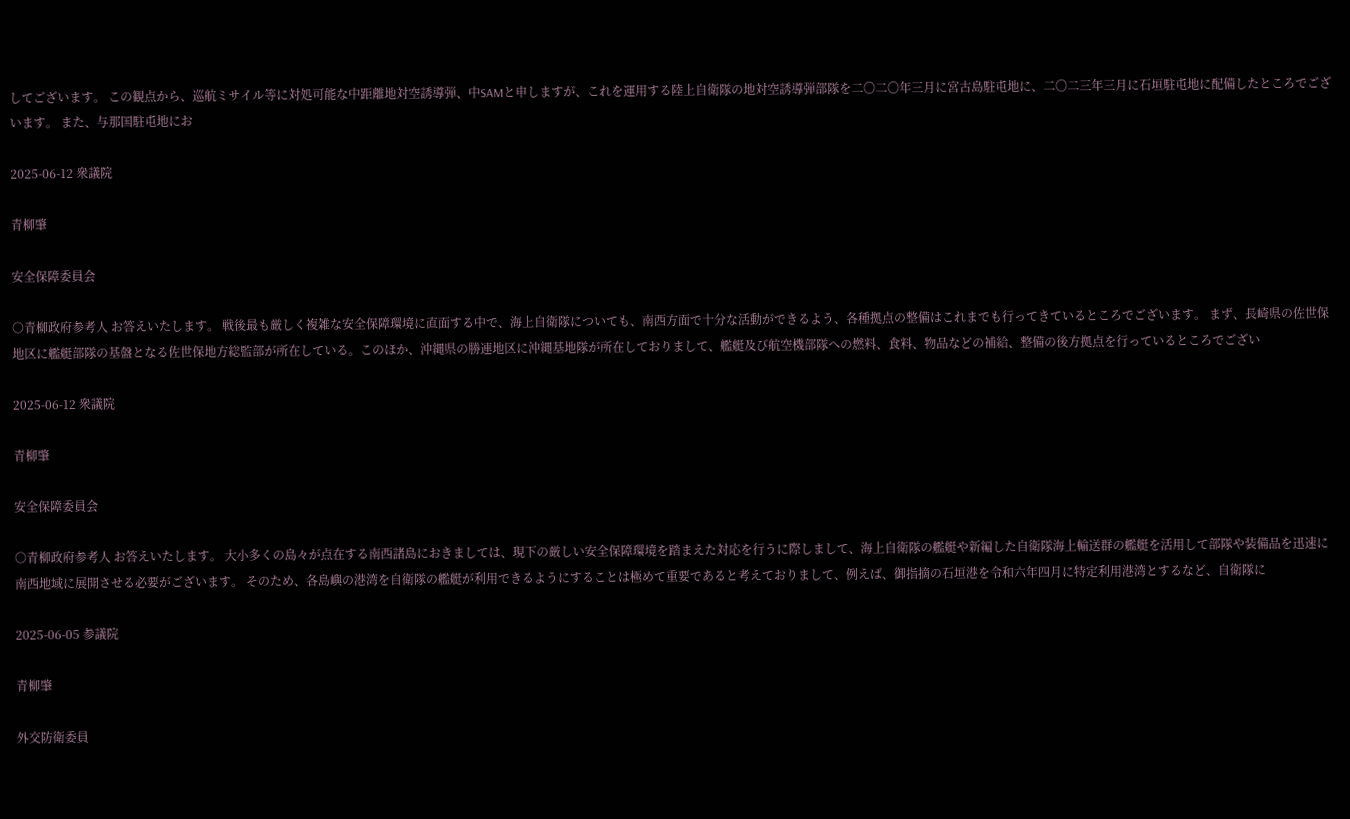してございます。 この観点から、巡航ミサイル等に対処可能な中距離地対空誘導弾、中SAMと申しますが、これを運用する陸上自衛隊の地対空誘導弾部隊を二〇二〇年三月に宮古島駐屯地に、二〇二三年三月に石垣駐屯地に配備したところでございます。 また、与那国駐屯地にお

2025-06-12 衆議院

青柳肇

安全保障委員会

○青柳政府参考人 お答えいたします。 戦後最も厳しく複雑な安全保障環境に直面する中で、海上自衛隊についても、南西方面で十分な活動ができるよう、各種拠点の整備はこれまでも行ってきているところでございます。 まず、長崎県の佐世保地区に艦艇部隊の基盤となる佐世保地方総監部が所在している。このほか、沖縄県の勝連地区に沖縄基地隊が所在しておりまして、艦艇及び航空機部隊への燃料、食料、物品などの補給、整備の後方拠点を行っているところでござい

2025-06-12 衆議院

青柳肇

安全保障委員会

○青柳政府参考人 お答えいたします。 大小多くの島々が点在する南西諸島におきましては、現下の厳しい安全保障環境を踏まえた対応を行うに際しまして、海上自衛隊の艦艇や新編した自衛隊海上輸送群の艦艇を活用して部隊や装備品を迅速に南西地域に展開させる必要がございます。 そのため、各島嶼の港湾を自衛隊の艦艇が利用できるようにすることは極めて重要であると考えておりまして、例えば、御指摘の石垣港を令和六年四月に特定利用港湾とするなど、自衛隊に

2025-06-05 参議院

青柳肇

外交防衛委員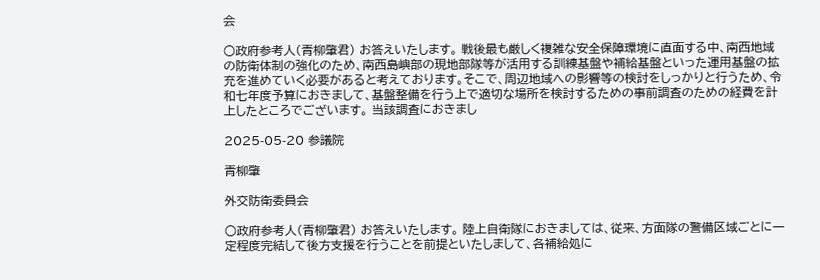会

○政府参考人(青柳肇君) お答えいたします。 戦後最も厳しく複雑な安全保障環境に直面する中、南西地域の防衛体制の強化のため、南西島嶼部の現地部隊等が活用する訓練基盤や補給基盤といった運用基盤の拡充を進めていく必要があると考えております。そこで、周辺地域への影響等の検討をしっかりと行うため、令和七年度予算におきまして、基盤整備を行う上で適切な場所を検討するための事前調査のための経費を計上したところでございます。 当該調査におきまし

2025-05-20 参議院

青柳肇

外交防衛委員会

○政府参考人(青柳肇君) お答えいたします。 陸上自衛隊におきましては、従来、方面隊の警備区域ごとに一定程度完結して後方支援を行うことを前提といたしまして、各補給処に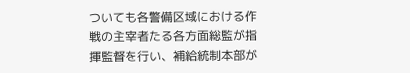ついても各警備区域における作戦の主宰者たる各方面総監が指揮監督を行い、補給統制本部が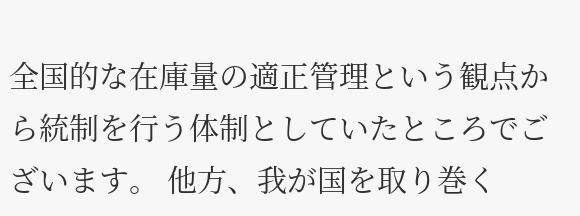全国的な在庫量の適正管理という観点から統制を行う体制としていたところでございます。 他方、我が国を取り巻く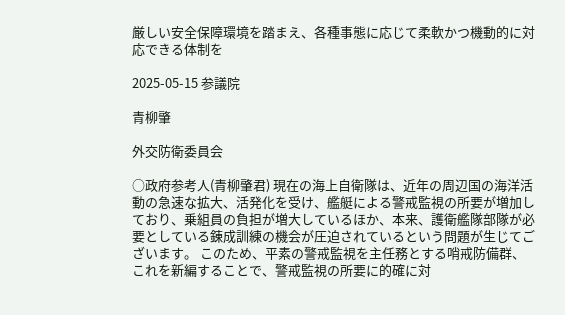厳しい安全保障環境を踏まえ、各種事態に応じて柔軟かつ機動的に対応できる体制を

2025-05-15 参議院

青柳肇

外交防衛委員会

○政府参考人(青柳肇君) 現在の海上自衛隊は、近年の周辺国の海洋活動の急速な拡大、活発化を受け、艦艇による警戒監視の所要が増加しており、乗組員の負担が増大しているほか、本来、護衛艦隊部隊が必要としている錬成訓練の機会が圧迫されているという問題が生じてございます。 このため、平素の警戒監視を主任務とする哨戒防備群、これを新編することで、警戒監視の所要に的確に対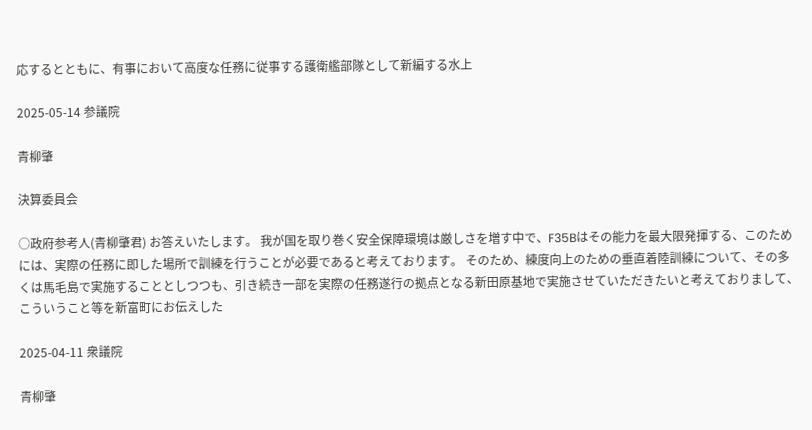応するとともに、有事において高度な任務に従事する護衛艦部隊として新編する水上

2025-05-14 参議院

青柳肇

決算委員会

○政府参考人(青柳肇君) お答えいたします。 我が国を取り巻く安全保障環境は厳しさを増す中で、F35Bはその能力を最大限発揮する、このためには、実際の任務に即した場所で訓練を行うことが必要であると考えております。 そのため、練度向上のための垂直着陸訓練について、その多くは馬毛島で実施することとしつつも、引き続き一部を実際の任務遂行の拠点となる新田原基地で実施させていただきたいと考えておりまして、こういうこと等を新富町にお伝えした

2025-04-11 衆議院

青柳肇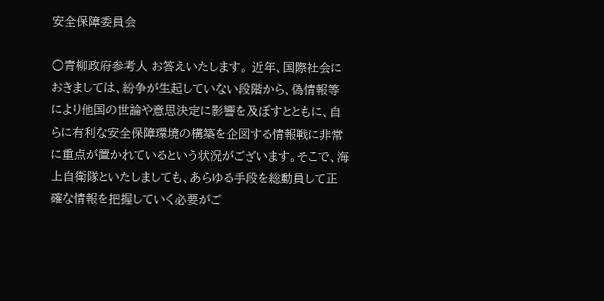安全保障委員会

○青柳政府参考人 お答えいたします。 近年、国際社会におきましては、紛争が生起していない段階から、偽情報等により他国の世論や意思決定に影響を及ぼすとともに、自らに有利な安全保障環境の構築を企図する情報戦に非常に重点が置かれているという状況がございます。そこで、海上自衛隊といたしましても、あらゆる手段を総動員して正確な情報を把握していく必要がご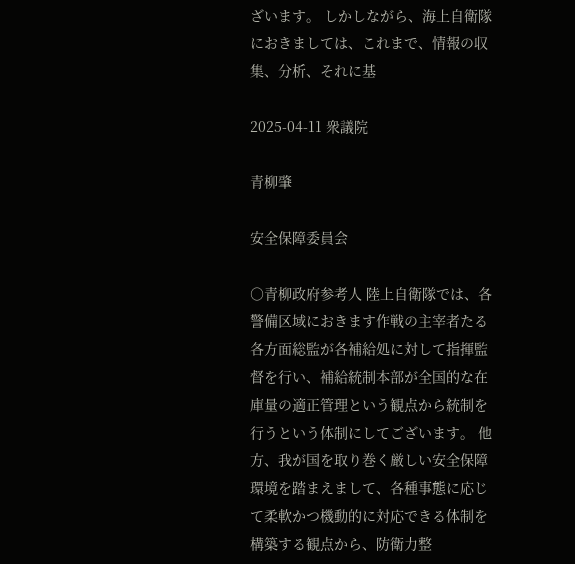ざいます。 しかしながら、海上自衛隊におきましては、これまで、情報の収集、分析、それに基

2025-04-11 衆議院

青柳肇

安全保障委員会

○青柳政府参考人 陸上自衛隊では、各警備区域におきます作戦の主宰者たる各方面総監が各補給処に対して指揮監督を行い、補給統制本部が全国的な在庫量の適正管理という観点から統制を行うという体制にしてございます。 他方、我が国を取り巻く厳しい安全保障環境を踏まえまして、各種事態に応じて柔軟かつ機動的に対応できる体制を構築する観点から、防衛力整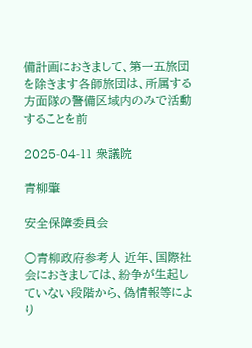備計画におきまして、第一五旅団を除きます各師旅団は、所属する方面隊の警備区域内のみで活動することを前

2025-04-11 衆議院

青柳肇

安全保障委員会

○青柳政府参考人 近年、国際社会におきましては、紛争が生起していない段階から、偽情報等により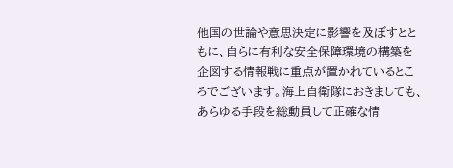他国の世論や意思決定に影響を及ぼすとともに、自らに有利な安全保障環境の構築を企図する情報戦に重点が置かれているところでございます。海上自衛隊におきましても、あらゆる手段を総動員して正確な情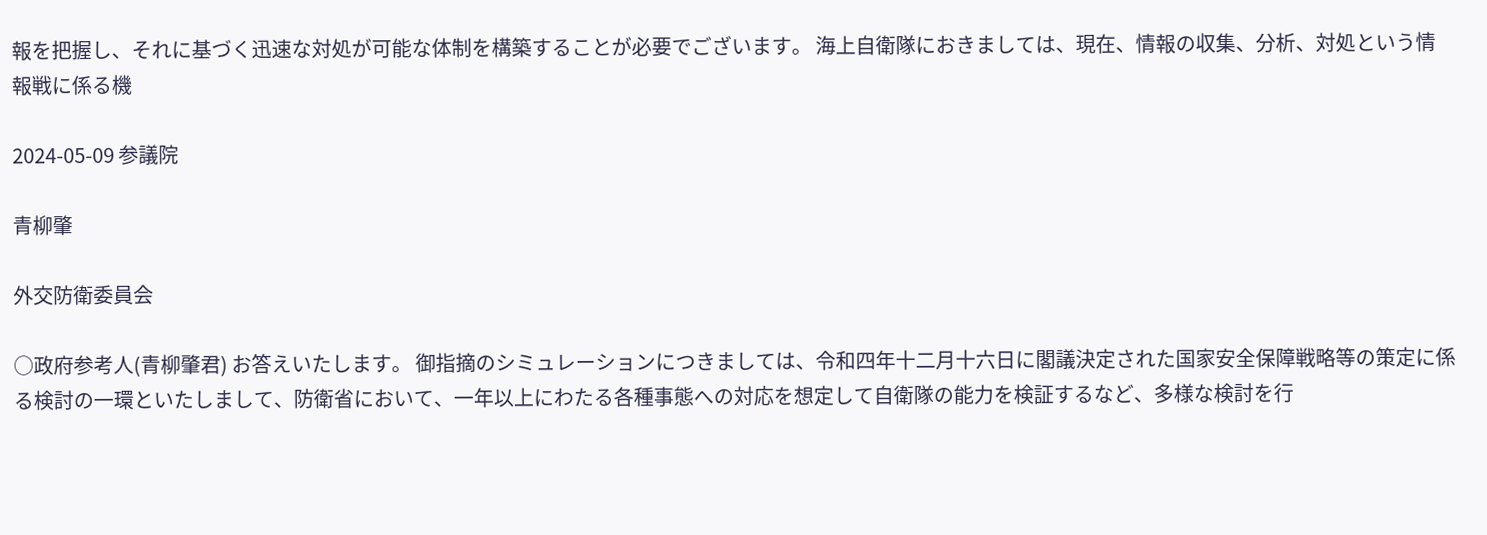報を把握し、それに基づく迅速な対処が可能な体制を構築することが必要でございます。 海上自衛隊におきましては、現在、情報の収集、分析、対処という情報戦に係る機

2024-05-09 参議院

青柳肇

外交防衛委員会

○政府参考人(青柳肇君) お答えいたします。 御指摘のシミュレーションにつきましては、令和四年十二月十六日に閣議決定された国家安全保障戦略等の策定に係る検討の一環といたしまして、防衛省において、一年以上にわたる各種事態への対応を想定して自衛隊の能力を検証するなど、多様な検討を行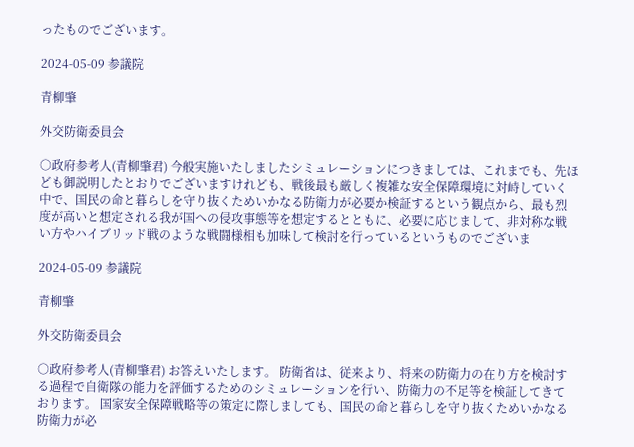ったものでございます。

2024-05-09 参議院

青柳肇

外交防衛委員会

○政府参考人(青柳肇君) 今般実施いたしましたシミュレーションにつきましては、これまでも、先ほども御説明したとおりでございますけれども、戦後最も厳しく複雑な安全保障環境に対峙していく中で、国民の命と暮らしを守り抜くためいかなる防衛力が必要か検証するという観点から、最も烈度が高いと想定される我が国への侵攻事態等を想定するとともに、必要に応じまして、非対称な戦い方やハイブリッド戦のような戦闘様相も加味して検討を行っているというものでございま

2024-05-09 参議院

青柳肇

外交防衛委員会

○政府参考人(青柳肇君) お答えいたします。 防衛省は、従来より、将来の防衛力の在り方を検討する過程で自衛隊の能力を評価するためのシミュレーションを行い、防衛力の不足等を検証してきております。 国家安全保障戦略等の策定に際しましても、国民の命と暮らしを守り抜くためいかなる防衛力が必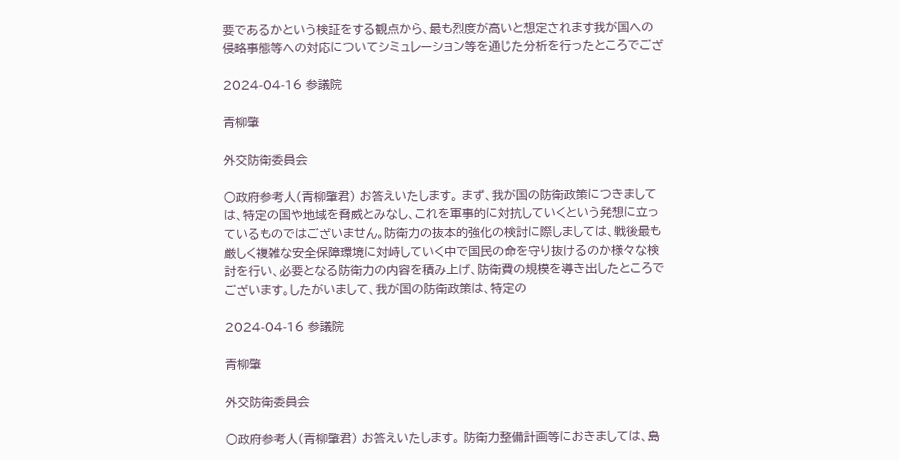要であるかという検証をする観点から、最も烈度が高いと想定されます我が国への侵略事態等への対応についてシミュレーション等を通じた分析を行ったところでござ

2024-04-16 参議院

青柳肇

外交防衛委員会

○政府参考人(青柳肇君) お答えいたします。 まず、我が国の防衛政策につきましては、特定の国や地域を脅威とみなし、これを軍事的に対抗していくという発想に立っているものではございません。防衛力の抜本的強化の検討に際しましては、戦後最も厳しく複雑な安全保障環境に対峙していく中で国民の命を守り抜けるのか様々な検討を行い、必要となる防衛力の内容を積み上げ、防衛費の規模を導き出したところでございます。したがいまして、我が国の防衛政策は、特定の

2024-04-16 参議院

青柳肇

外交防衛委員会

○政府参考人(青柳肇君) お答えいたします。 防衛力整備計画等におきましては、島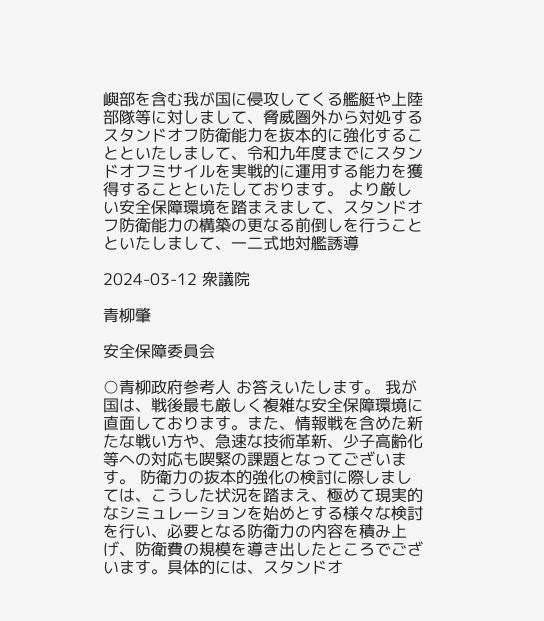嶼部を含む我が国に侵攻してくる艦艇や上陸部隊等に対しまして、脅威圏外から対処するスタンドオフ防衛能力を抜本的に強化することといたしまして、令和九年度までにスタンドオフミサイルを実戦的に運用する能力を獲得することといたしております。 より厳しい安全保障環境を踏まえまして、スタンドオフ防衛能力の構築の更なる前倒しを行うことといたしまして、一二式地対艦誘導

2024-03-12 衆議院

青柳肇

安全保障委員会

○青柳政府参考人 お答えいたします。 我が国は、戦後最も厳しく複雑な安全保障環境に直面しております。また、情報戦を含めた新たな戦い方や、急速な技術革新、少子高齢化等への対応も喫緊の課題となってございます。 防衛力の抜本的強化の検討に際しましては、こうした状況を踏まえ、極めて現実的なシミュレーションを始めとする様々な検討を行い、必要となる防衛力の内容を積み上げ、防衛費の規模を導き出したところでございます。具体的には、スタンドオ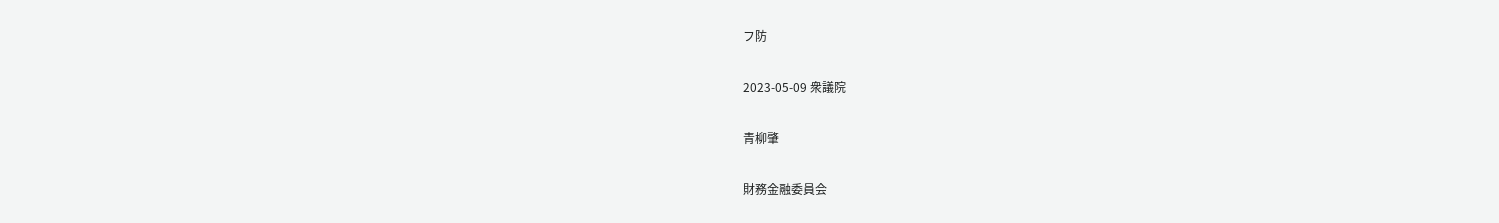フ防

2023-05-09 衆議院

青柳肇

財務金融委員会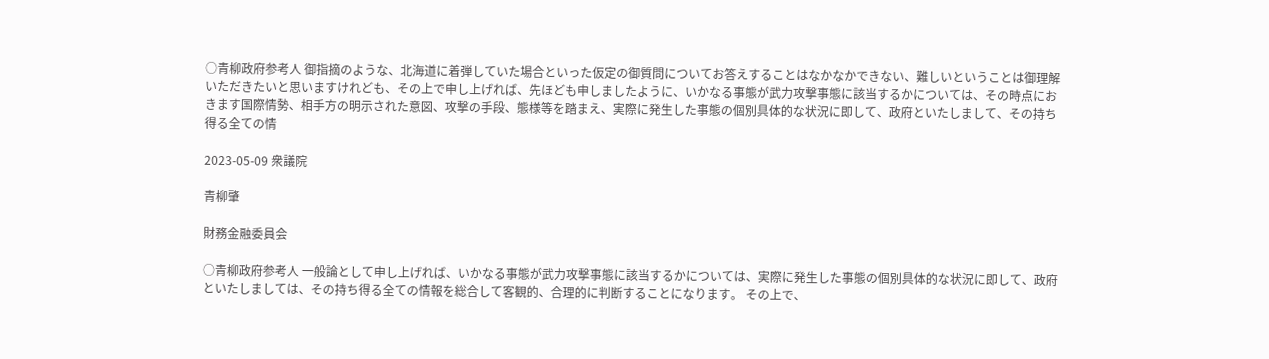○青柳政府参考人 御指摘のような、北海道に着弾していた場合といった仮定の御質問についてお答えすることはなかなかできない、難しいということは御理解いただきたいと思いますけれども、その上で申し上げれば、先ほども申しましたように、いかなる事態が武力攻撃事態に該当するかについては、その時点におきます国際情勢、相手方の明示された意図、攻撃の手段、態様等を踏まえ、実際に発生した事態の個別具体的な状況に即して、政府といたしまして、その持ち得る全ての情

2023-05-09 衆議院

青柳肇

財務金融委員会

○青柳政府参考人 一般論として申し上げれば、いかなる事態が武力攻撃事態に該当するかについては、実際に発生した事態の個別具体的な状況に即して、政府といたしましては、その持ち得る全ての情報を総合して客観的、合理的に判断することになります。 その上で、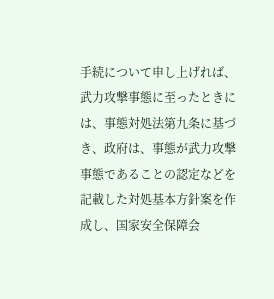手続について申し上げれば、武力攻撃事態に至ったときには、事態対処法第九条に基づき、政府は、事態が武力攻撃事態であることの認定などを記載した対処基本方針案を作成し、国家安全保障会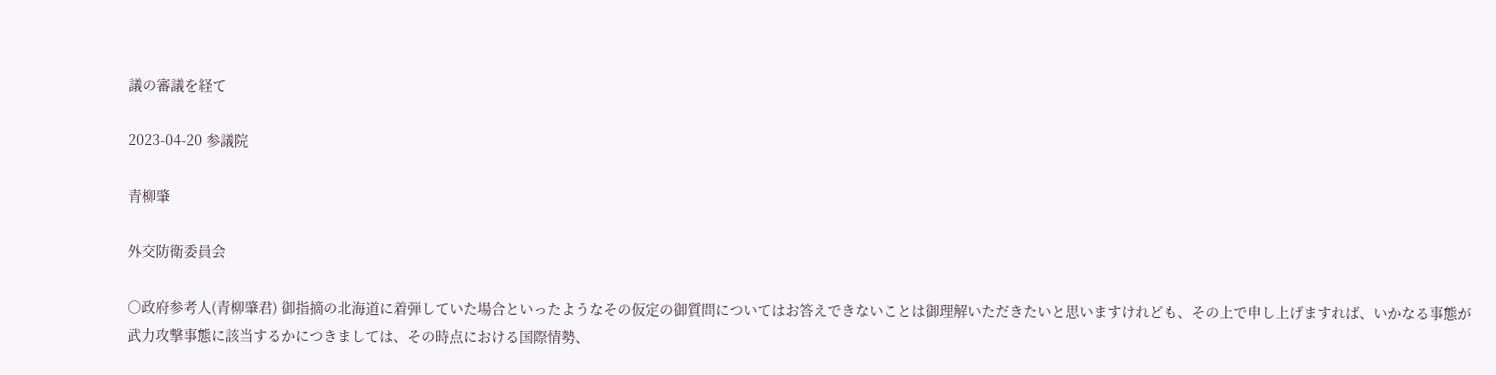議の審議を経て

2023-04-20 参議院

青柳肇

外交防衛委員会

○政府参考人(青柳肇君) 御指摘の北海道に着弾していた場合といったようなその仮定の御質問についてはお答えできないことは御理解いただきたいと思いますけれども、その上で申し上げますれば、いかなる事態が武力攻撃事態に該当するかにつきましては、その時点における国際情勢、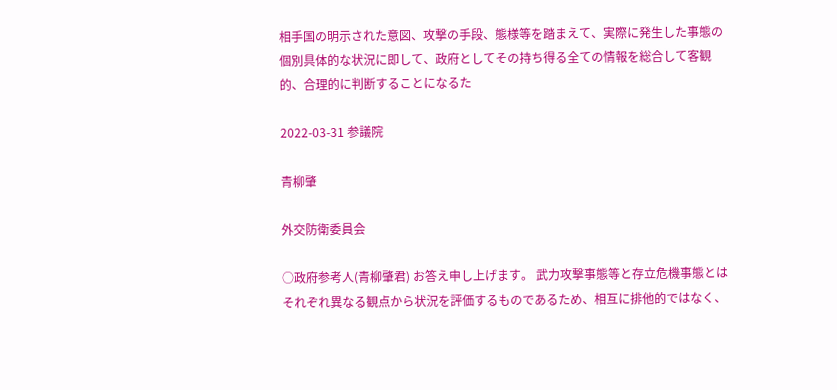相手国の明示された意図、攻撃の手段、態様等を踏まえて、実際に発生した事態の個別具体的な状況に即して、政府としてその持ち得る全ての情報を総合して客観的、合理的に判断することになるた

2022-03-31 参議院

青柳肇

外交防衛委員会

○政府参考人(青柳肇君) お答え申し上げます。 武力攻撃事態等と存立危機事態とはそれぞれ異なる観点から状況を評価するものであるため、相互に排他的ではなく、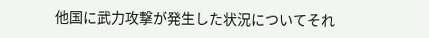他国に武力攻撃が発生した状況についてそれ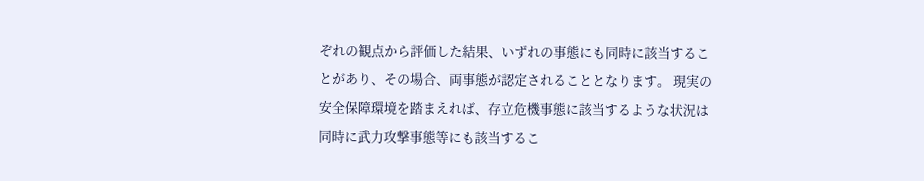ぞれの観点から評価した結果、いずれの事態にも同時に該当することがあり、その場合、両事態が認定されることとなります。 現実の安全保障環境を踏まえれば、存立危機事態に該当するような状況は同時に武力攻撃事態等にも該当するこ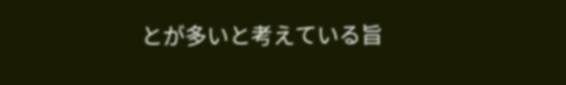とが多いと考えている旨